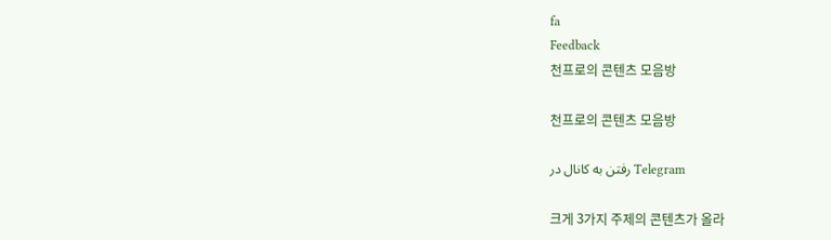fa
Feedback
천프로의 콘텐츠 모음방

천프로의 콘텐츠 모음방

رفتن به کانال در Telegram

크게 3가지 주제의 콘텐츠가 올라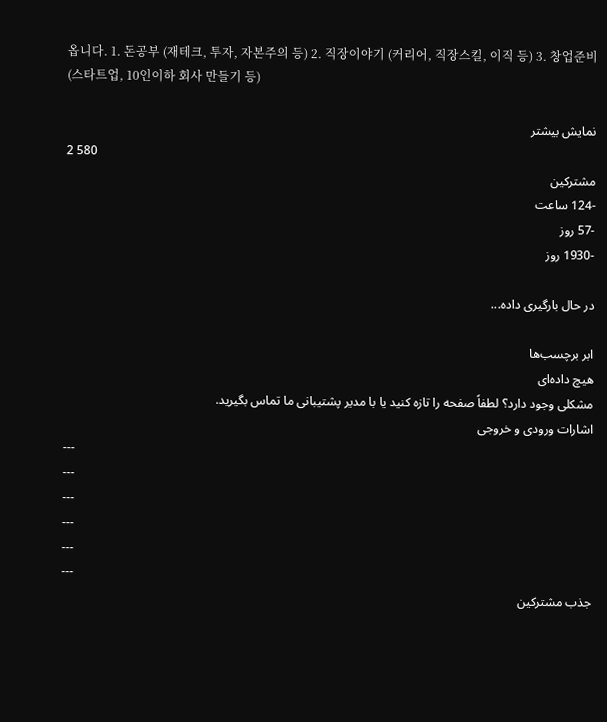옵니다. 1. 돈공부 (재테크, 투자, 자본주의 등) 2. 직장이야기 (커리어, 직장스킬, 이직 등) 3. 창업준비 (스타트업, 10인이하 회사 만들기 등)

نمایش بیشتر
2 580
مشترکین
-124 ساعت
-57 روز
-1930 روز

در حال بارگیری داده...

ابر برچسب‌ها
هیچ داده‌ای
مشکلی وجود دارد؟ لطفاً صفحه را تازه کنید یا با مدیر پشتیبانی ما تماس بگیرید.
اشارات ورودی و خروجی
---
---
---
---
---
---
جذب مشترکین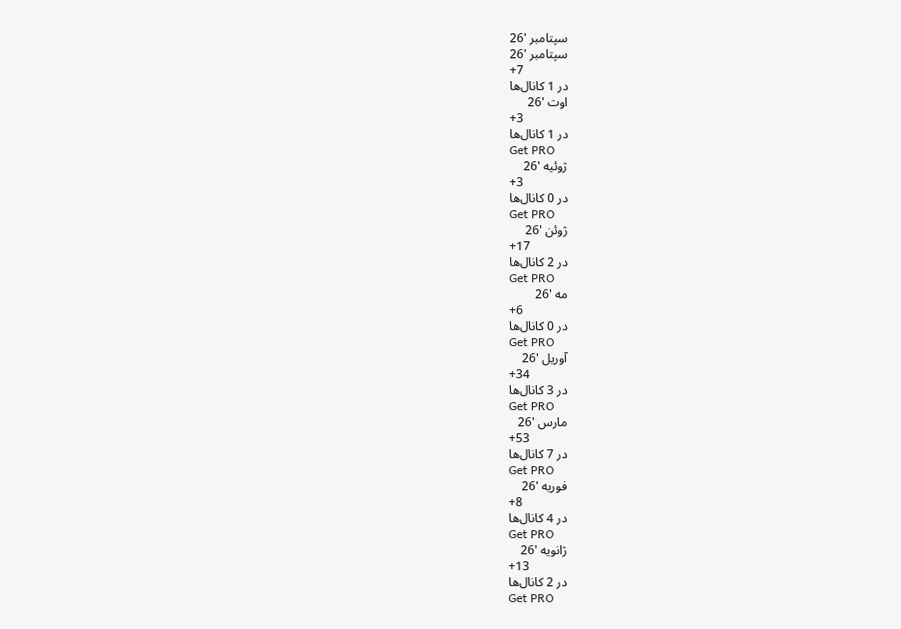سپتامبر '26
سپتامبر '26
+7
در 1 کانال‌ها
اوت '26
+3
در 1 کانال‌ها
Get PRO
ژوئیه '26
+3
در 0 کانال‌ها
Get PRO
ژوئن '26
+17
در 2 کانال‌ها
Get PRO
مه '26
+6
در 0 کانال‌ها
Get PRO
آوریل '26
+34
در 3 کانال‌ها
Get PRO
مارس '26
+53
در 7 کانال‌ها
Get PRO
فوریه '26
+8
در 4 کانال‌ها
Get PRO
ژانویه '26
+13
در 2 کانال‌ها
Get PRO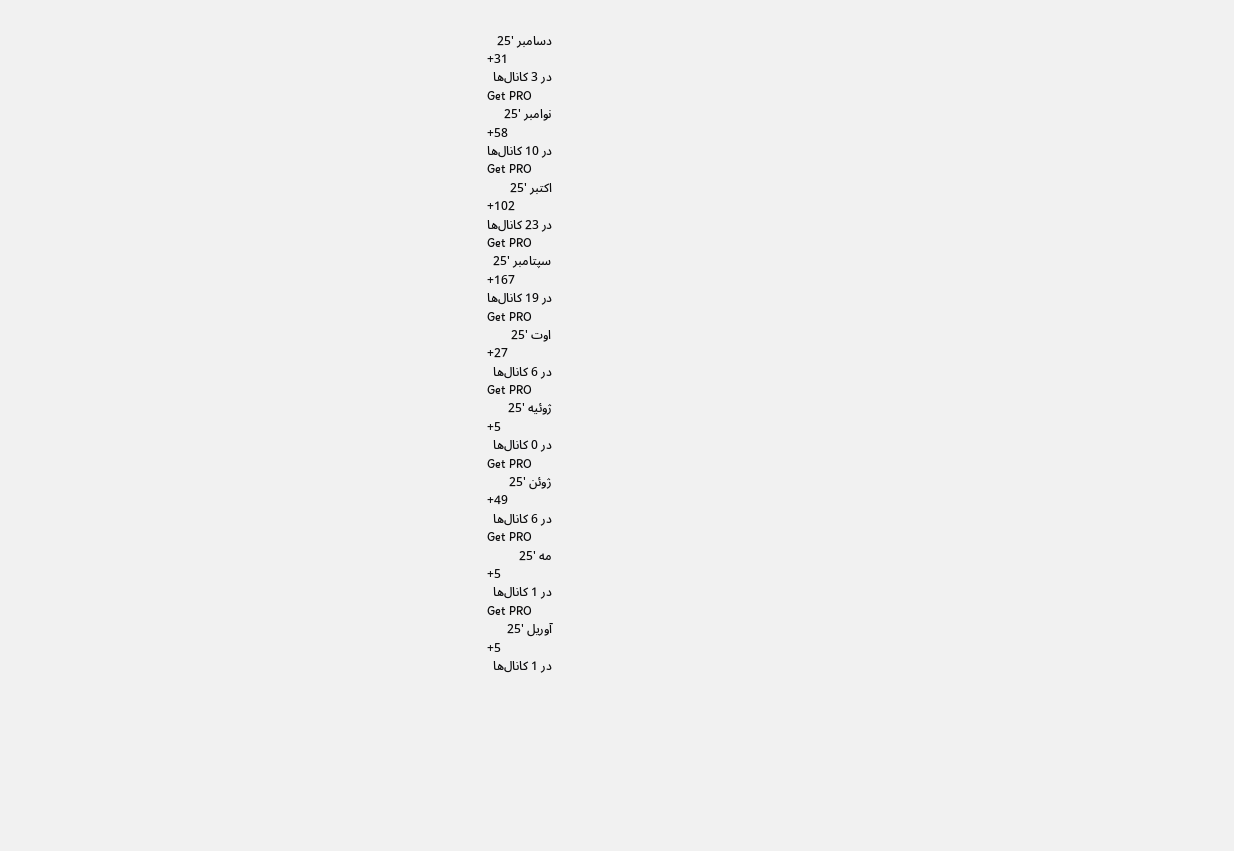دسامبر '25
+31
در 3 کانال‌ها
Get PRO
نوامبر '25
+58
در 10 کانال‌ها
Get PRO
اکتبر '25
+102
در 23 کانال‌ها
Get PRO
سپتامبر '25
+167
در 19 کانال‌ها
Get PRO
اوت '25
+27
در 6 کانال‌ها
Get PRO
ژوئیه '25
+5
در 0 کانال‌ها
Get PRO
ژوئن '25
+49
در 6 کانال‌ها
Get PRO
مه '25
+5
در 1 کانال‌ها
Get PRO
آوریل '25
+5
در 1 کانال‌ها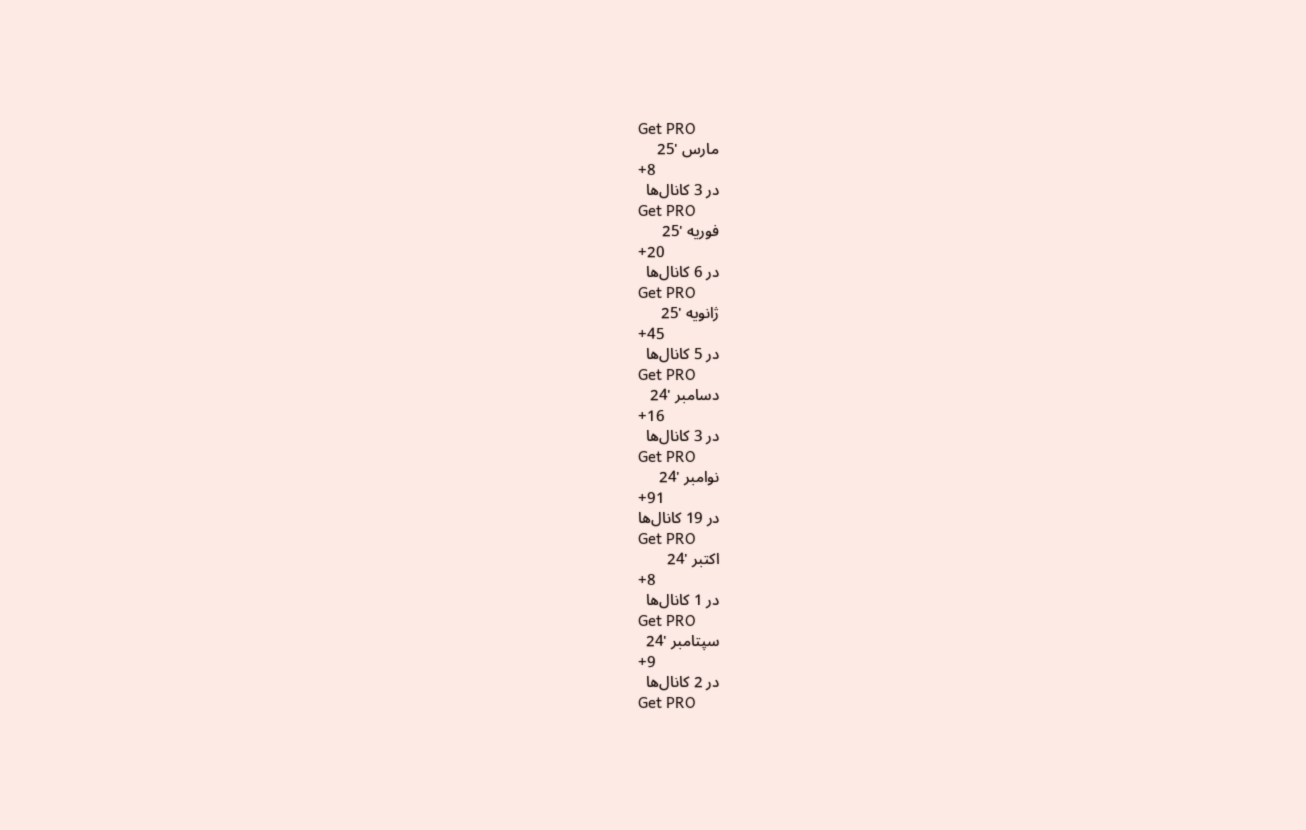Get PRO
مارس '25
+8
در 3 کانال‌ها
Get PRO
فوریه '25
+20
در 6 کانال‌ها
Get PRO
ژانویه '25
+45
در 5 کانال‌ها
Get PRO
دسامبر '24
+16
در 3 کانال‌ها
Get PRO
نوامبر '24
+91
در 19 کانال‌ها
Get PRO
اکتبر '24
+8
در 1 کانال‌ها
Get PRO
سپتامبر '24
+9
در 2 کانال‌ها
Get PRO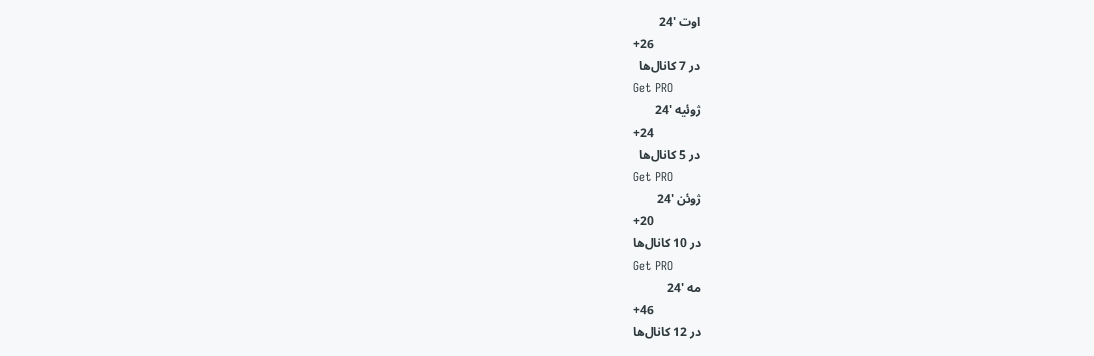اوت '24
+26
در 7 کانال‌ها
Get PRO
ژوئیه '24
+24
در 5 کانال‌ها
Get PRO
ژوئن '24
+20
در 10 کانال‌ها
Get PRO
مه '24
+46
در 12 کانال‌ها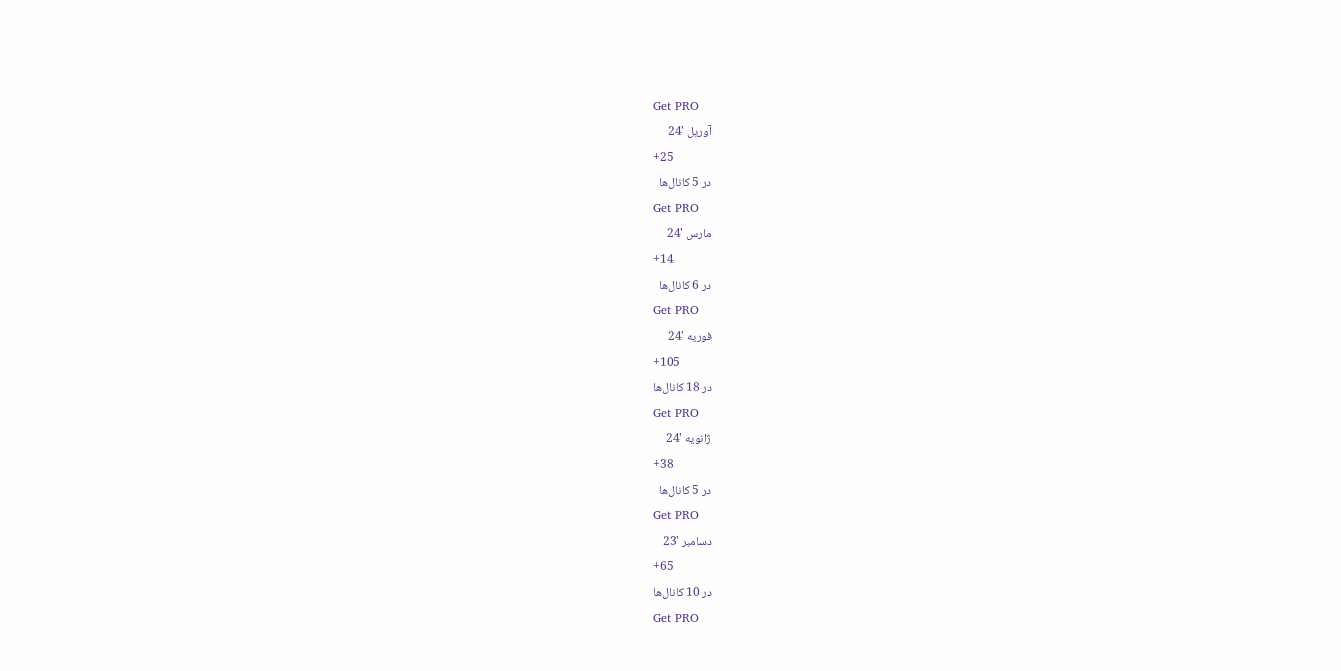Get PRO
آوریل '24
+25
در 5 کانال‌ها
Get PRO
مارس '24
+14
در 6 کانال‌ها
Get PRO
فوریه '24
+105
در 18 کانال‌ها
Get PRO
ژانویه '24
+38
در 5 کانال‌ها
Get PRO
دسامبر '23
+65
در 10 کانال‌ها
Get PRO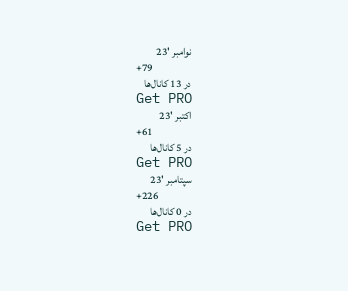نوامبر '23
+79
در 13 کانال‌ها
Get PRO
اکتبر '23
+61
در 5 کانال‌ها
Get PRO
سپتامبر '23
+226
در 0 کانال‌ها
Get PRO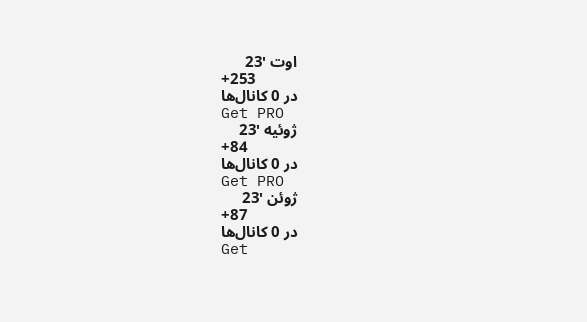اوت '23
+253
در 0 کانال‌ها
Get PRO
ژوئیه '23
+84
در 0 کانال‌ها
Get PRO
ژوئن '23
+87
در 0 کانال‌ها
Get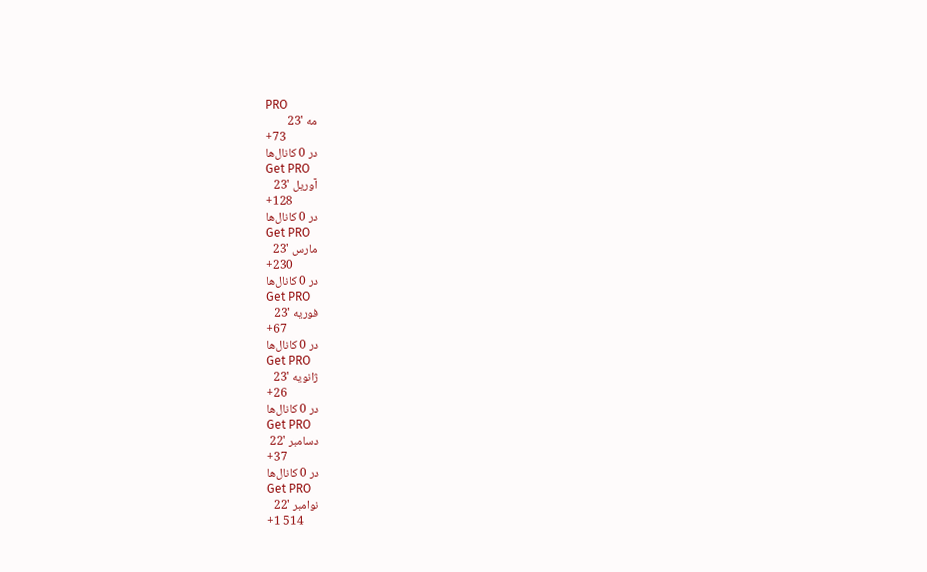PRO
مه '23
+73
در 0 کانال‌ها
Get PRO
آوریل '23
+128
در 0 کانال‌ها
Get PRO
مارس '23
+230
در 0 کانال‌ها
Get PRO
فوریه '23
+67
در 0 کانال‌ها
Get PRO
ژانویه '23
+26
در 0 کانال‌ها
Get PRO
دسامبر '22
+37
در 0 کانال‌ها
Get PRO
نوامبر '22
+1 514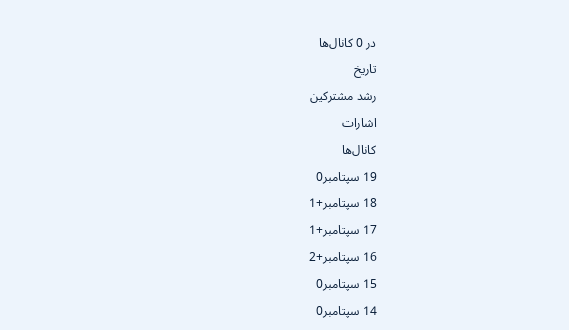در 0 کانال‌ها
تاریخ
رشد مشترکین
اشارات
کانال‌ها
19 سپتامبر0
18 سپتامبر+1
17 سپتامبر+1
16 سپتامبر+2
15 سپتامبر0
14 سپتامبر0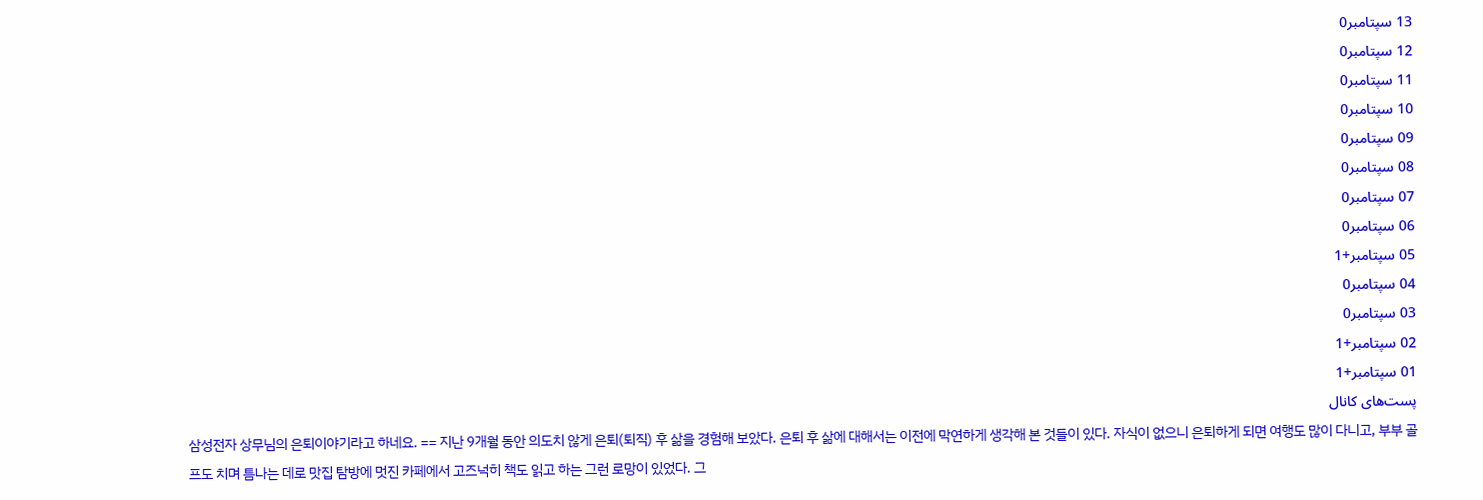13 سپتامبر0
12 سپتامبر0
11 سپتامبر0
10 سپتامبر0
09 سپتامبر0
08 سپتامبر0
07 سپتامبر0
06 سپتامبر0
05 سپتامبر+1
04 سپتامبر0
03 سپتامبر0
02 سپتامبر+1
01 سپتامبر+1
پست‌های کانال
삼성전자 상무님의 은퇴이야기라고 하네요. == 지난 9개월 동안 의도치 않게 은퇴(퇴직) 후 삶을 경험해 보았다. 은퇴 후 삶에 대해서는 이전에 막연하게 생각해 본 것들이 있다. 자식이 없으니 은퇴하게 되면 여행도 많이 다니고, 부부 골프도 치며 틈나는 데로 맛집 탐방에 멋진 카페에서 고즈넉히 책도 읽고 하는 그런 로망이 있었다. 그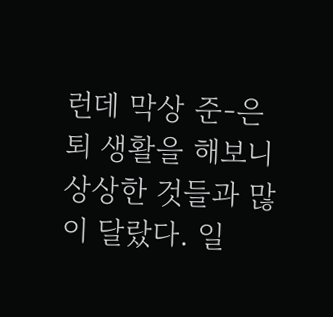런데 막상 준-은퇴 생활을 해보니 상상한 것들과 많이 달랐다. 일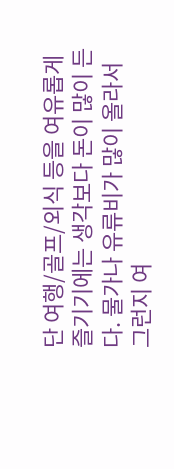단 여행/골프/외식 등을 여유롭게 즐기기에는 생각보다 돈이 많이 든다. 물가나 유류비가 많이 올라서 그런지 여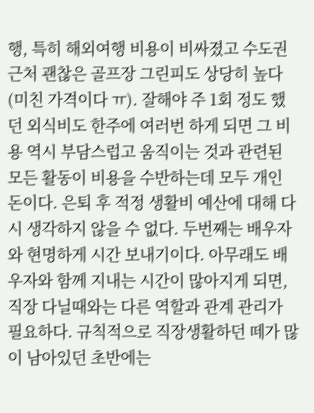행, 특히 해외여행 비용이 비싸졌고 수도권 근처 괜찮은 골프장 그린피도 상당히 높다(미친 가격이다 ㅠ). 잘해야 주 1회 정도 했던 외식비도 한주에 여러번 하게 되면 그 비용 역시 부담스럽고 움직이는 것과 관련된 모든 활동이 비용을 수반하는데 모두 개인 돈이다. 은퇴 후 적정 생활비 예산에 대해 다시 생각하지 않을 수 없다. 두번째는 배우자와 현명하게 시간 보내기이다. 아무래도 배우자와 함께 지내는 시간이 많아지게 되면, 직장 다닐때와는 다른 역할과 관계 관리가 필요하다. 규칙적으로 직장생활하던 떼가 많이 남아있던 초반에는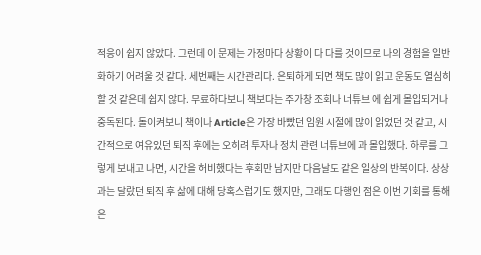적응이 쉽지 않았다. 그런데 이 문제는 가정마다 상황이 다 다를 것이므로 나의 경험을 일반화하기 어려울 것 같다. 세번째는 시간관리다. 은퇴하게 되면 책도 많이 읽고 운동도 열심히 할 것 같은데 쉽지 않다. 무료하다보니 책보다는 주가창 조회나 너튜브 에 쉽게 몰입되거나 중독된다. 돌이켜보니 책이나 Article은 가장 바빴던 임원 시절에 많이 읽었던 것 같고, 시간적으로 여유있던 퇴직 후에는 오히려 투자나 정치 관련 너튜브에 과 몰입했다. 하루를 그렇게 보내고 나면, 시간을 허비했다는 후회만 남지만 다음날도 같은 일상의 반복이다. 상상과는 달랐던 퇴직 후 삶에 대해 당혹스럽기도 했지만, 그래도 다행인 점은 이번 기회를 통해 은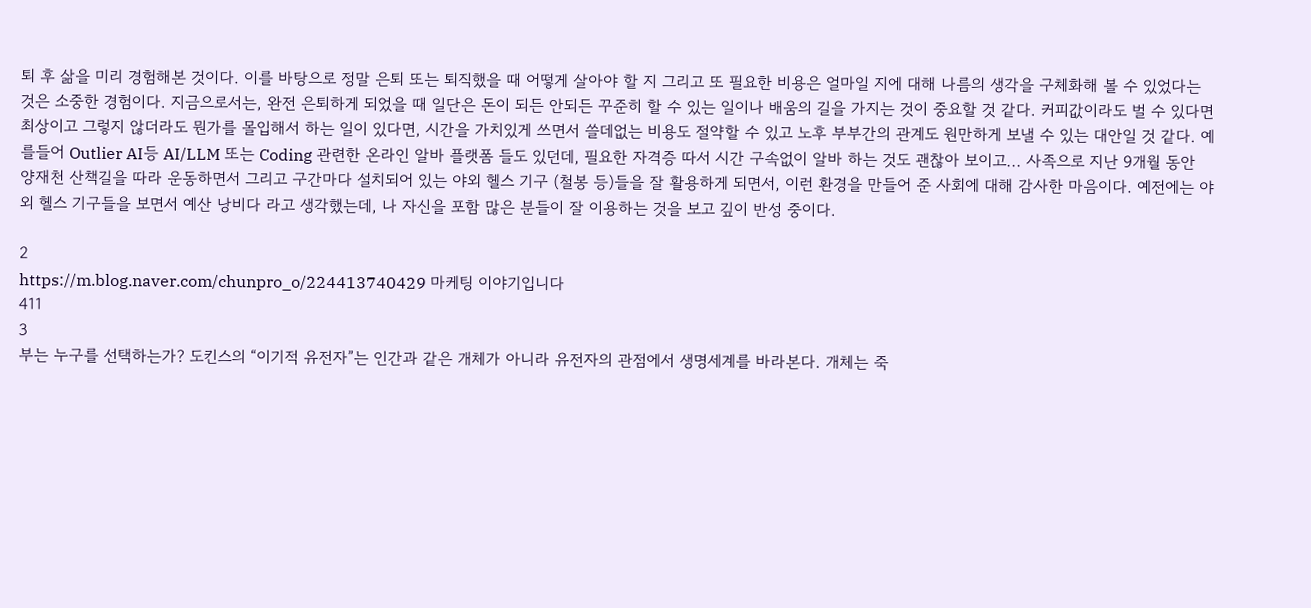퇴 후 삶을 미리 경험해본 것이다. 이를 바탕으로 정말 은퇴 또는 퇴직했을 때 어떻게 살아야 할 지 그리고 또 필요한 비용은 얼마일 지에 대해 나름의 생각을 구체화해 볼 수 있었다는 것은 소중한 경험이다. 지금으로서는, 완전 은퇴하게 되었을 때 일단은 돈이 되든 안되든 꾸준히 할 수 있는 일이나 배움의 길을 가지는 것이 중요할 것 같다. 커피값이라도 벌 수 있다면 최상이고 그렇지 않더라도 뭔가를 몰입해서 하는 일이 있다면, 시간을 가치있게 쓰면서 쓸데없는 비용도 절약할 수 있고 노후 부부간의 관계도 원만하게 보낼 수 있는 대안일 것 같다. 예를들어 Outlier AI등 AI/LLM 또는 Coding 관련한 온라인 알바 플랫폼 들도 있던데, 필요한 자격증 따서 시간 구속없이 알바 하는 것도 괜찮아 보이고... 사족으로 지난 9개월 동안 양재천 산책길을 따라 운동하면서 그리고 구간마다 설치되어 있는 야외 헬스 기구 (철봉 등)들을 잘 활용하게 되면서, 이런 환경을 만들어 준 사회에 대해 감사한 마음이다. 예전에는 야외 헬스 기구들을 보면서 예산 낭비다 라고 생각했는데, 나 자신을 포함 많은 분들이 잘 이용하는 것을 보고 깊이 반성 중이다.

2
https://m.blog.naver.com/chunpro_o/224413740429 마케팅 이야기입니다
411
3
부는 누구를 선택하는가? 도킨스의 “이기적 유전자”는 인간과 같은 개체가 아니라 유전자의 관점에서 생명세계를 바라본다. 개체는 죽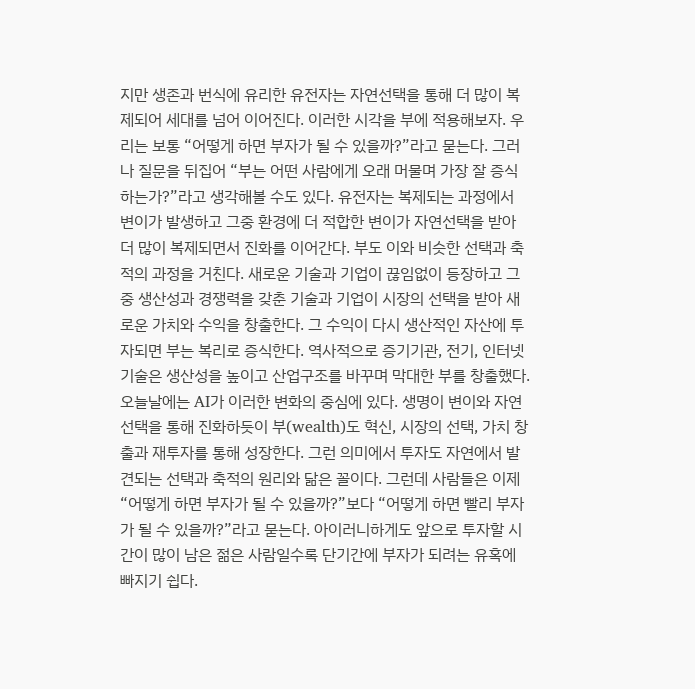지만 생존과 번식에 유리한 유전자는 자연선택을 통해 더 많이 복제되어 세대를 넘어 이어진다. 이러한 시각을 부에 적용해보자. 우리는 보통 “어떻게 하면 부자가 될 수 있을까?”라고 묻는다. 그러나 질문을 뒤집어 “부는 어떤 사람에게 오래 머물며 가장 잘 증식하는가?”라고 생각해볼 수도 있다. 유전자는 복제되는 과정에서 변이가 발생하고 그중 환경에 더 적합한 변이가 자연선택을 받아 더 많이 복제되면서 진화를 이어간다. 부도 이와 비슷한 선택과 축적의 과정을 거친다. 새로운 기술과 기업이 끊임없이 등장하고 그중 생산성과 경쟁력을 갖춘 기술과 기업이 시장의 선택을 받아 새로운 가치와 수익을 창출한다. 그 수익이 다시 생산적인 자산에 투자되면 부는 복리로 증식한다. 역사적으로 증기기관, 전기, 인터넷 기술은 생산성을 높이고 산업구조를 바꾸며 막대한 부를 창출했다. 오늘날에는 AI가 이러한 변화의 중심에 있다. 생명이 변이와 자연선택을 통해 진화하듯이 부(wealth)도 혁신, 시장의 선택, 가치 창출과 재투자를 통해 성장한다. 그런 의미에서 투자도 자연에서 발견되는 선택과 축적의 원리와 닮은 꼴이다. 그런데 사람들은 이제 “어떻게 하면 부자가 될 수 있을까?”보다 “어떻게 하면 빨리 부자가 될 수 있을까?”라고 묻는다. 아이러니하게도 앞으로 투자할 시간이 많이 남은 젊은 사람일수록 단기간에 부자가 되려는 유혹에 빠지기 쉽다.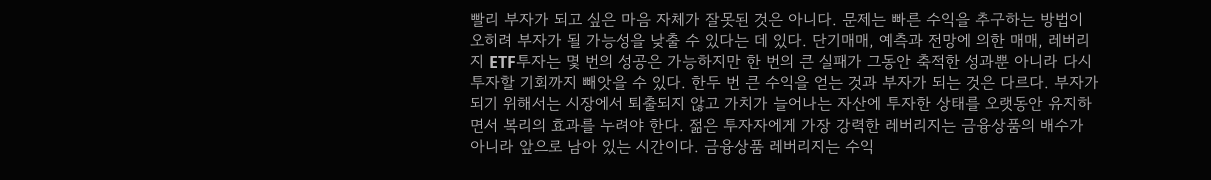빨리 부자가 되고 싶은 마음 자체가 잘못된 것은 아니다. 문제는 빠른 수익을 추구하는 방법이 오히려 부자가 될 가능성을 낮출 수 있다는 데 있다. 단기매매, 예측과 전망에 의한 매매, 레버리지 ETF투자는 몇 번의 성공은 가능하지만 한 번의 큰 실패가 그동안 축적한 성과뿐 아니라 다시 투자할 기회까지 빼앗을 수 있다. 한두 번 큰 수익을 얻는 것과 부자가 되는 것은 다르다. 부자가 되기 위해서는 시장에서 퇴출되지 않고 가치가 늘어나는 자산에 투자한 상태를 오랫동안 유지하면서 복리의 효과를 누려야 한다. 젊은 투자자에게 가장 강력한 레버리지는 금융상품의 배수가 아니라 앞으로 남아 있는 시간이다. 금융상품 레버리지는 수익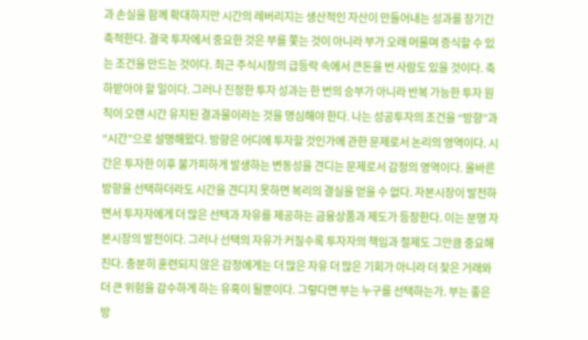과 손실을 함께 확대하지만 시간의 레버리지는 생산적인 자산이 만들어내는 성과를 장기간 축적한다. 결국 투자에서 중요한 것은 부를 쫓는 것이 아니라 부가 오래 머물며 증식할 수 있는 조건을 만드는 것이다. 최근 주식시장의 급등락 속에서 큰돈을 번 사람도 있을 것이다. 축하받아야 할 일이다. 그러나 진정한 투자 성과는 한 번의 승부가 아니라 반복 가능한 투자 원칙이 오랜 시간 유지된 결과물이라는 것을 명심해야 한다. 나는 성공투자의 조건을 “방향”과 “시간”으로 설명해왔다. 방향은 어디에 투자할 것인가에 관한 문제로서 논리의 영역이다. 시간은 투자한 이후 불가피하게 발생하는 변동성을 견디는 문제로서 감정의 영역이다. 올바른 방향을 선택하더라도 시간을 견디지 못하면 복리의 결실을 얻을 수 없다. 자본시장이 발전하면서 투자자에게 더 많은 선택과 자유를 제공하는 금융상품과 제도가 등장한다. 이는 분명 자본시장의 발전이다. 그러나 선택의 자유가 커질수록 투자자의 책임과 절제도 그만큼 중요해진다. 충분히 훈련되지 않은 감정에게는 더 많은 자유 더 많은 기회가 아니라 더 잦은 거래와 더 큰 위험을 감수하게 하는 유혹이 될뿐이다. 그렇다면 부는 누구를 선택하는가. 부는 좋은 방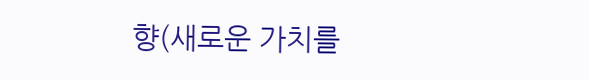향(새로운 가치를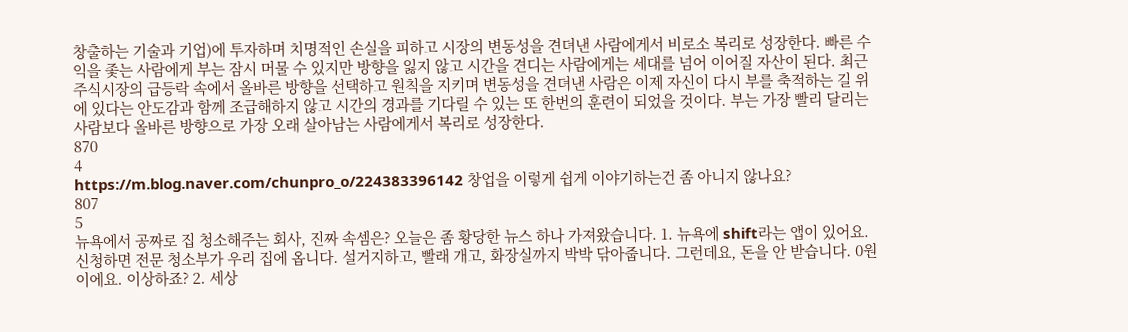창출하는 기술과 기업)에 투자하며 치명적인 손실을 피하고 시장의 변동성을 견뎌낸 사람에게서 비로소 복리로 성장한다. 빠른 수익을 좇는 사람에게 부는 잠시 머물 수 있지만 방향을 잃지 않고 시간을 견디는 사람에게는 세대를 넘어 이어질 자산이 된다. 최근 주식시장의 급등락 속에서 올바른 방향을 선택하고 원칙을 지키며 변동성을 견뎌낸 사람은 이제 자신이 다시 부를 축적하는 길 위에 있다는 안도감과 함께 조급해하지 않고 시간의 경과를 기다릴 수 있는 또 한번의 훈련이 되었을 것이다. 부는 가장 빨리 달리는 사람보다 올바른 방향으로 가장 오래 살아남는 사람에게서 복리로 성장한다.
870
4
https://m.blog.naver.com/chunpro_o/224383396142 창업을 이렇게 쉽게 이야기하는건 좀 아니지 않나요?
807
5
뉴욕에서 공짜로 집 청소해주는 회사, 진짜 속셈은? 오늘은 좀 황당한 뉴스 하나 가져왔습니다. 1. 뉴욕에 shift라는 앱이 있어요. 신청하면 전문 청소부가 우리 집에 옵니다. 설거지하고, 빨래 개고, 화장실까지 박박 닦아줍니다. 그런데요, 돈을 안 받습니다. 0원이에요. 이상하죠? 2. 세상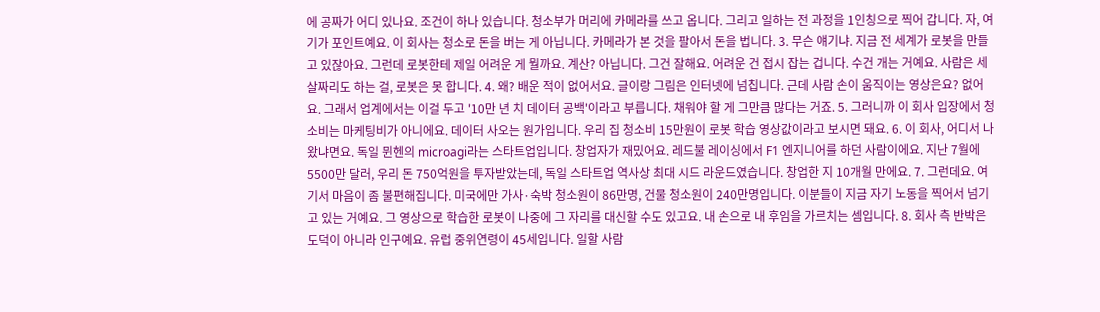에 공짜가 어디 있나요. 조건이 하나 있습니다. 청소부가 머리에 카메라를 쓰고 옵니다. 그리고 일하는 전 과정을 1인칭으로 찍어 갑니다. 자, 여기가 포인트예요. 이 회사는 청소로 돈을 버는 게 아닙니다. 카메라가 본 것을 팔아서 돈을 법니다. 3. 무슨 얘기냐. 지금 전 세계가 로봇을 만들고 있잖아요. 그런데 로봇한테 제일 어려운 게 뭘까요. 계산? 아닙니다. 그건 잘해요. 어려운 건 접시 잡는 겁니다. 수건 개는 거예요. 사람은 세 살짜리도 하는 걸, 로봇은 못 합니다. 4. 왜? 배운 적이 없어서요. 글이랑 그림은 인터넷에 넘칩니다. 근데 사람 손이 움직이는 영상은요? 없어요. 그래서 업계에서는 이걸 두고 '10만 년 치 데이터 공백'이라고 부릅니다. 채워야 할 게 그만큼 많다는 거죠. 5. 그러니까 이 회사 입장에서 청소비는 마케팅비가 아니에요. 데이터 사오는 원가입니다. 우리 집 청소비 15만원이 로봇 학습 영상값이라고 보시면 돼요. 6. 이 회사, 어디서 나왔냐면요. 독일 뮌헨의 microagi라는 스타트업입니다. 창업자가 재밌어요. 레드불 레이싱에서 F1 엔지니어를 하던 사람이에요. 지난 7월에 5500만 달러, 우리 돈 750억원을 투자받았는데, 독일 스타트업 역사상 최대 시드 라운드였습니다. 창업한 지 10개월 만에요. 7. 그런데요. 여기서 마음이 좀 불편해집니다. 미국에만 가사·숙박 청소원이 86만명, 건물 청소원이 240만명입니다. 이분들이 지금 자기 노동을 찍어서 넘기고 있는 거예요. 그 영상으로 학습한 로봇이 나중에 그 자리를 대신할 수도 있고요. 내 손으로 내 후임을 가르치는 셈입니다. 8. 회사 측 반박은 도덕이 아니라 인구예요. 유럽 중위연령이 45세입니다. 일할 사람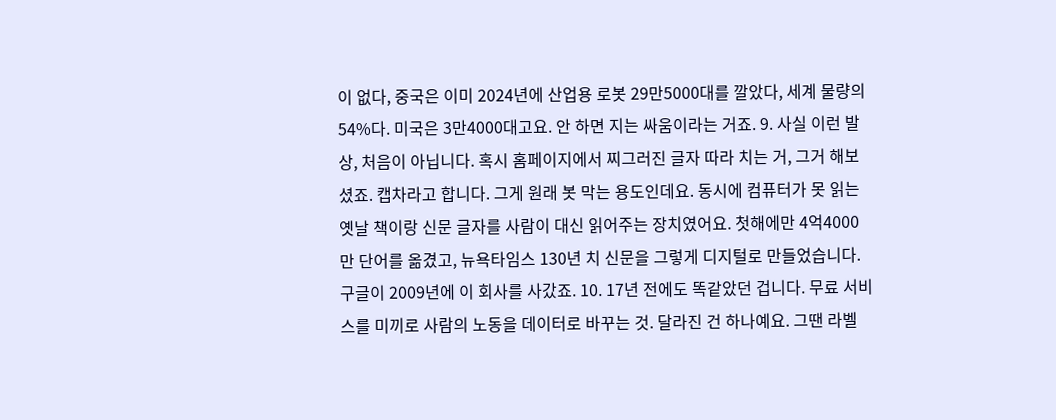이 없다, 중국은 이미 2024년에 산업용 로봇 29만5000대를 깔았다, 세계 물량의 54%다. 미국은 3만4000대고요. 안 하면 지는 싸움이라는 거죠. 9. 사실 이런 발상, 처음이 아닙니다. 혹시 홈페이지에서 찌그러진 글자 따라 치는 거, 그거 해보셨죠. 캡차라고 합니다. 그게 원래 봇 막는 용도인데요. 동시에 컴퓨터가 못 읽는 옛날 책이랑 신문 글자를 사람이 대신 읽어주는 장치였어요. 첫해에만 4억4000만 단어를 옮겼고, 뉴욕타임스 130년 치 신문을 그렇게 디지털로 만들었습니다. 구글이 2009년에 이 회사를 사갔죠. 10. 17년 전에도 똑같았던 겁니다. 무료 서비스를 미끼로 사람의 노동을 데이터로 바꾸는 것. 달라진 건 하나예요. 그땐 라벨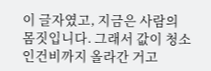이 글자였고, 지금은 사람의 몸짓입니다. 그래서 값이 청소 인건비까지 올라간 거고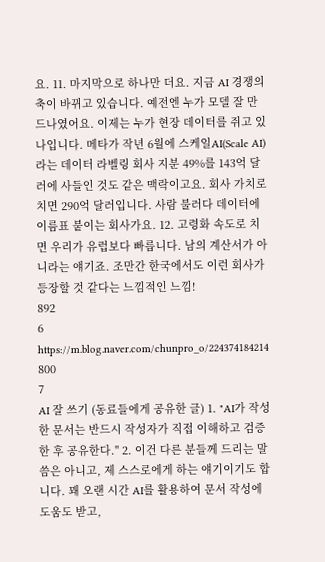요. 11. 마지막으로 하나만 더요. 지금 AI 경쟁의 축이 바뀌고 있습니다. 예전엔 누가 모델 잘 만드나였어요. 이제는 누가 현장 데이터를 쥐고 있나입니다. 메타가 작년 6월에 스케일AI(Scale AI)라는 데이터 라벨링 회사 지분 49%를 143억 달러에 사들인 것도 같은 맥락이고요. 회사 가치로 치면 290억 달러입니다. 사람 불러다 데이터에 이름표 붙이는 회사가요. 12. 고령화 속도로 치면 우리가 유럽보다 빠릅니다. 남의 계산서가 아니라는 얘기죠. 조만간 한국에서도 이런 회사가 등장할 것 같다는 느낌적인 느낌!
892
6
https://m.blog.naver.com/chunpro_o/224374184214
800
7
AI 잘 쓰기 (동료들에게 공유한 글) 1. "AI가 작성한 문서는 반드시 작성자가 직접 이해하고 검증한 후 공유한다." 2. 이건 다른 분들께 드리는 말씀은 아니고, 제 스스로에게 하는 얘기이기도 합니다. 꽤 오랜 시간 AI를 활용하여 문서 작성에 도움도 받고,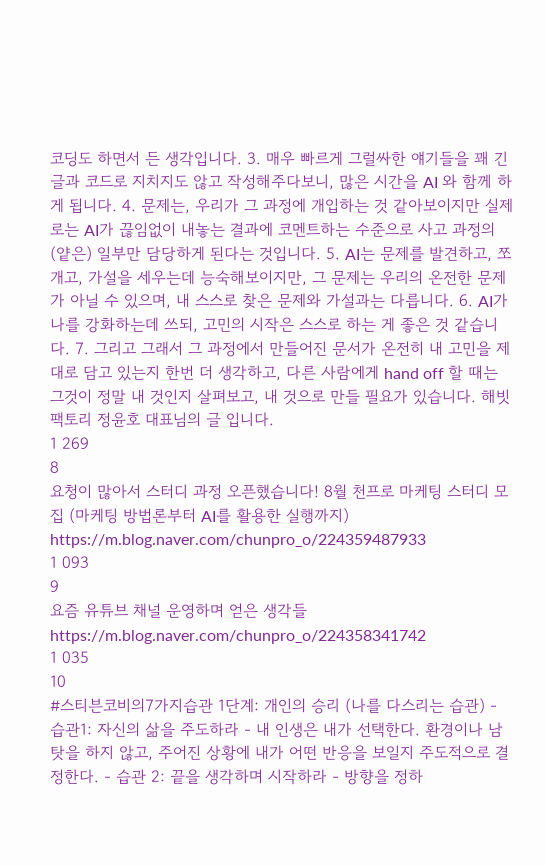코딩도 하면서 든 생각입니다. 3. 매우 빠르게 그럴싸한 얘기들을 꽤 긴 글과 코드로 지치지도 않고 작성해주다보니, 많은 시간을 AI 와 함께 하게 됩니다. 4. 문제는, 우리가 그 과정에 개입하는 것 같아보이지만 실제로는 AI가 끊임없이 내놓는 결과에 코멘트하는 수준으로 사고 과정의 (얕은) 일부만 담당하게 된다는 것입니다. 5. AI는 문제를 발견하고, 쪼개고, 가설을 세우는데 능숙해보이지만, 그 문제는 우리의 온전한 문제가 아닐 수 있으며, 내 스스로 찾은 문제와 가설과는 다릅니다. 6. AI가 나를 강화하는데 쓰되, 고민의 시작은 스스로 하는 게 좋은 것 같습니다. 7. 그리고 그래서 그 과정에서 만들어진 문서가 온전히 내 고민을 제대로 담고 있는지 한번 더 생각하고, 다른 사람에게 hand off 할 때는 그것이 정말 내 것인지 살펴보고, 내 것으로 만들 필요가 있습니다. 해빗팩토리 정윤호 대표님의 글 입니다.
1 269
8
요청이 많아서 스터디 과정 오픈했습니다! 8월 천프로 마케팅 스터디 모집 (마케팅 방법론부터 AI를 활용한 실행까지) https://m.blog.naver.com/chunpro_o/224359487933
1 093
9
요즘 유튜브 채널 운영하며 얻은 생각들 https://m.blog.naver.com/chunpro_o/224358341742
1 035
10
#스티븐코비의7가지습관 1단계: 개인의 승리 (나를 다스리는 습관) - 습관1: 자신의 삶을 주도하라 - 내 인생은 내가 선택한다. 환경이나 남 탓을 하지 않고, 주어진 상황에 내가 어떤 반응을 보일지 주도적으로 결정한다. - 습관 2: 끝을 생각하며 시작하라 - 방향을 정하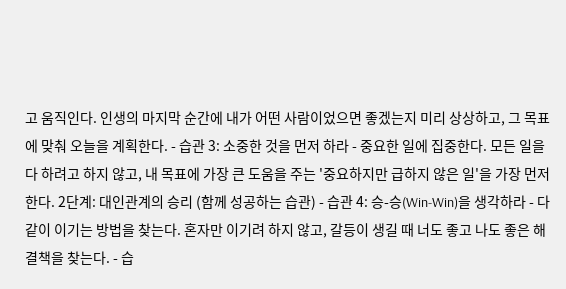고 움직인다. 인생의 마지막 순간에 내가 어떤 사람이었으면 좋겠는지 미리 상상하고, 그 목표에 맞춰 오늘을 계획한다. - 습관 3: 소중한 것을 먼저 하라 - 중요한 일에 집중한다. 모든 일을 다 하려고 하지 않고, 내 목표에 가장 큰 도움을 주는 '중요하지만 급하지 않은 일'을 가장 먼저 한다. 2단계: 대인관계의 승리 (함께 성공하는 습관) - 습관 4: 승-승(Win-Win)을 생각하라 - 다 같이 이기는 방법을 찾는다. 혼자만 이기려 하지 않고, 갈등이 생길 때 너도 좋고 나도 좋은 해결책을 찾는다. - 습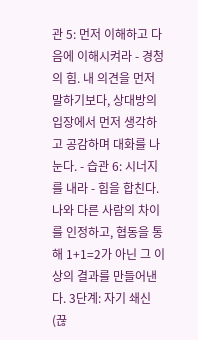관 5: 먼저 이해하고 다음에 이해시켜라 - 경청의 힘. 내 의견을 먼저 말하기보다, 상대방의 입장에서 먼저 생각하고 공감하며 대화를 나눈다. - 습관 6: 시너지를 내라 - 힘을 합친다. 나와 다른 사람의 차이를 인정하고, 협동을 통해 1+1=2가 아닌 그 이상의 결과를 만들어낸다. 3단계: 자기 쇄신 (끊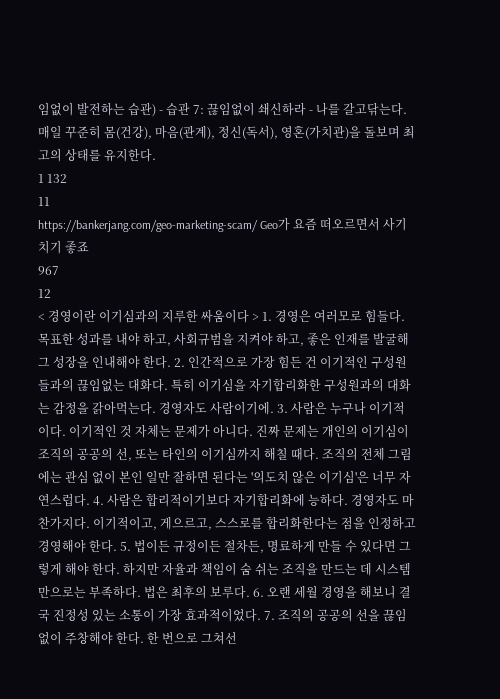임없이 발전하는 습관) - 습관 7: 끊임없이 쇄신하라 - 나를 갈고닦는다. 매일 꾸준히 몸(건강), 마음(관계), 정신(독서), 영혼(가치관)을 돌보며 최고의 상태를 유지한다.
1 132
11
https://bankerjang.com/geo-marketing-scam/ Geo가 요즘 떠오르면서 사기치기 좋죠
967
12
< 경영이란 이기심과의 지루한 싸움이다 > 1. 경영은 여러모로 힘들다. 목표한 성과를 내야 하고, 사회규범을 지켜야 하고, 좋은 인재를 발굴해 그 성장을 인내해야 한다. 2. 인간적으로 가장 힘든 건 이기적인 구성원들과의 끊임없는 대화다. 특히 이기심을 자기합리화한 구성원과의 대화는 감정을 갉아먹는다. 경영자도 사람이기에. 3. 사람은 누구나 이기적이다. 이기적인 것 자체는 문제가 아니다. 진짜 문제는 개인의 이기심이 조직의 공공의 선, 또는 타인의 이기심까지 해칠 때다. 조직의 전체 그림에는 관심 없이 본인 일만 잘하면 된다는 '의도치 않은 이기심'은 너무 자연스럽다. 4. 사람은 합리적이기보다 자기합리화에 능하다. 경영자도 마찬가지다. 이기적이고, 게으르고, 스스로를 합리화한다는 점을 인정하고 경영해야 한다. 5. 법이든 규정이든 절차든, 명료하게 만들 수 있다면 그렇게 해야 한다. 하지만 자율과 책임이 숨 쉬는 조직을 만드는 데 시스템만으로는 부족하다. 법은 최후의 보루다. 6. 오랜 세월 경영을 해보니 결국 진정성 있는 소통이 가장 효과적이었다. 7. 조직의 공공의 선을 끊임없이 주창해야 한다. 한 번으로 그쳐선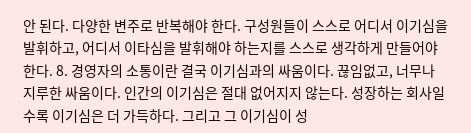안 된다. 다양한 변주로 반복해야 한다. 구성원들이 스스로 어디서 이기심을 발휘하고, 어디서 이타심을 발휘해야 하는지를 스스로 생각하게 만들어야 한다. 8. 경영자의 소통이란 결국 이기심과의 싸움이다. 끊임없고, 너무나 지루한 싸움이다. 인간의 이기심은 절대 없어지지 않는다. 성장하는 회사일수록 이기심은 더 가득하다. 그리고 그 이기심이 성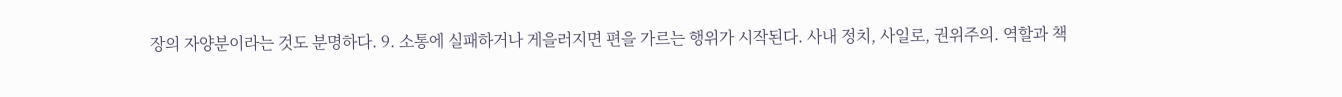장의 자양분이라는 것도 분명하다. 9. 소통에 실패하거나 게을러지면 편을 가르는 행위가 시작된다. 사내 정치, 사일로, 권위주의. 역할과 책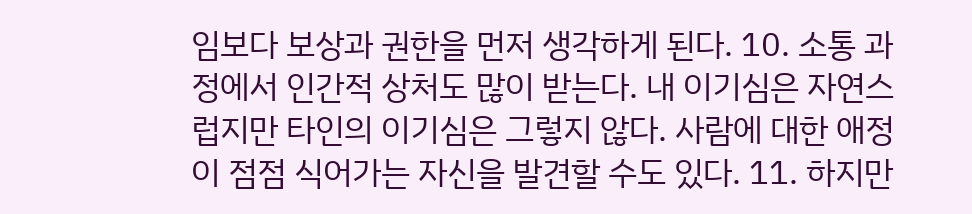임보다 보상과 권한을 먼저 생각하게 된다. 10. 소통 과정에서 인간적 상처도 많이 받는다. 내 이기심은 자연스럽지만 타인의 이기심은 그렇지 않다. 사람에 대한 애정이 점점 식어가는 자신을 발견할 수도 있다. 11. 하지만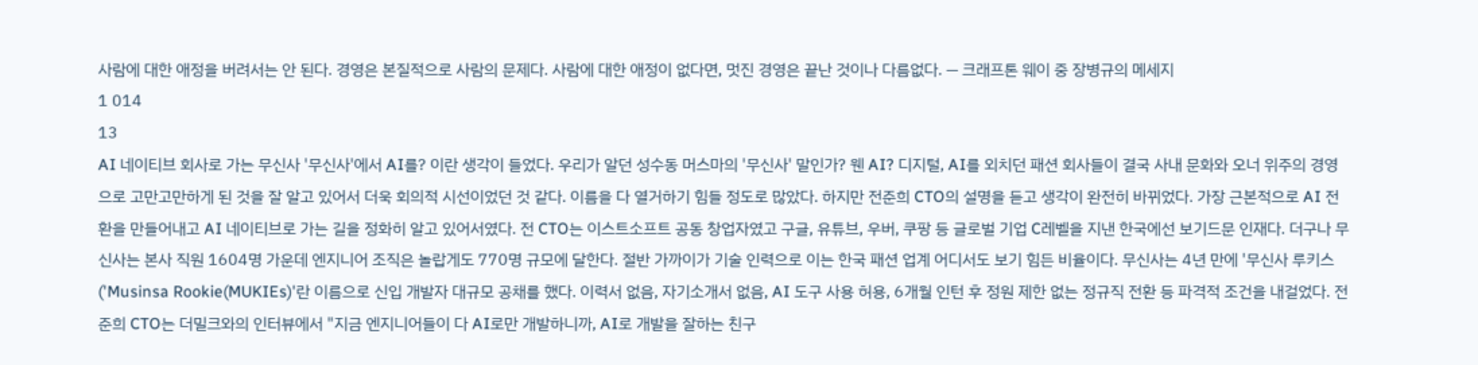사람에 대한 애정을 버려서는 안 된다. 경영은 본질적으로 사람의 문제다. 사람에 대한 애정이 없다면, 멋진 경영은 끝난 것이나 다름없다. — 크래프톤 웨이 중 장병규의 메세지
1 014
13
AI 네이티브 회사로 가는 무신사 '무신사'에서 AI를? 이란 생각이 들었다. 우리가 알던 성수동 머스마의 '무신사' 말인가? 웬 AI? 디지털, AI를 외치던 패션 회사들이 결국 사내 문화와 오너 위주의 경영으로 고만고만하게 된 것을 잘 알고 있어서 더욱 회의적 시선이었던 것 같다. 이름을 다 열거하기 힘들 정도로 많았다. 하지만 전준희 CTO의 설명을 듣고 생각이 완전히 바뀌었다. 가장 근본적으로 AI 전환을 만들어내고 AI 네이티브로 가는 길을 정화히 알고 있어서였다. 전 CTO는 이스트소프트 공동 창업자였고 구글, 유튜브, 우버, 쿠팡 등 글로벌 기업 C레벨을 지낸 한국에선 보기드문 인재다. 더구나 무신사는 본사 직원 1604명 가운데 엔지니어 조직은 놀랍게도 770명 규모에 달한다. 절반 가까이가 기술 인력으로 이는 한국 패션 업계 어디서도 보기 힘든 비율이다. 무신사는 4년 만에 '무신사 루키스('Musinsa Rookie(MUKIEs)'란 이름으로 신입 개발자 대규모 공채를 했다. 이력서 없음, 자기소개서 없음, AI 도구 사용 허용, 6개월 인턴 후 정원 제한 없는 정규직 전환 등 파격적 조건을 내걸었다. 전준희 CTO는 더밀크와의 인터뷰에서 "지금 엔지니어들이 다 AI로만 개발하니까, AI로 개발을 잘하는 친구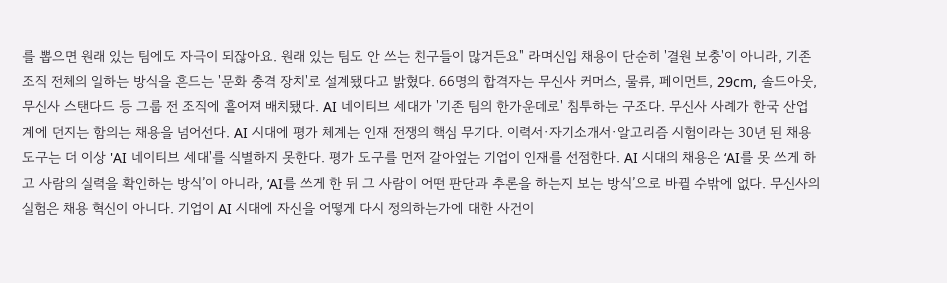를 뽑으면 원래 있는 팀에도 자극이 되잖아요. 원래 있는 팀도 안 쓰는 친구들이 많거든요" 라며신입 채용이 단순히 '결원 보충'이 아니라, 기존 조직 전체의 일하는 방식을 흔드는 '문화 충격 장치'로 설계됐다고 밝혔다. 66명의 합격자는 무신사 커머스, 물류, 페이먼트, 29cm, 솔드아웃, 무신사 스탠다드 등 그룹 전 조직에 흩어져 배치됐다. AI 네이티브 세대가 '기존 팀의 한가운데로' 침투하는 구조다. 무신사 사례가 한국 산업계에 던지는 함의는 채용을 넘어선다. AI 시대에 평가 체계는 인재 전쟁의 핵심 무기다. 이력서·자기소개서·알고리즘 시험이라는 30년 된 채용 도구는 더 이상 'AI 네이티브 세대'를 식별하지 못한다. 평가 도구를 먼저 갈아엎는 기업이 인재를 선점한다. AI 시대의 채용은 ‘AI를 못 쓰게 하고 사람의 실력을 확인하는 방식’이 아니라, ‘AI를 쓰게 한 뒤 그 사람이 어떤 판단과 추론을 하는지 보는 방식’으로 바뀔 수밖에 없다. 무신사의 실험은 채용 혁신이 아니다. 기업이 AI 시대에 자신을 어떻게 다시 정의하는가에 대한 사건이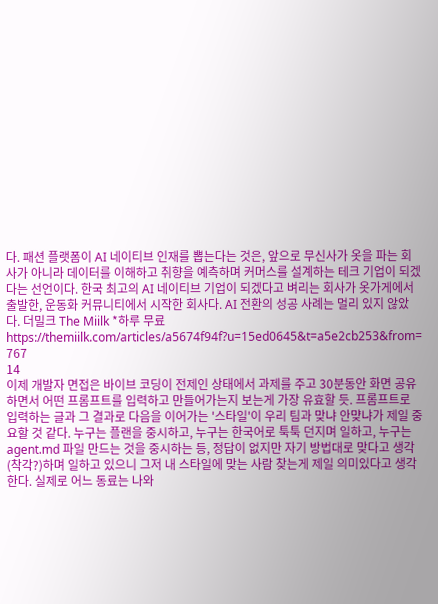다. 패션 플랫폼이 AI 네이티브 인재를 뽑는다는 것은, 앞으로 무신사가 옷을 파는 회사가 아니라 데이터를 이해하고 취향을 예측하며 커머스를 설계하는 테크 기업이 되겠다는 선언이다. 한국 최고의 AI 네이티브 기업이 되겠다고 벼리는 회사가 옷가게에서 출발한, 운동화 커뮤니티에서 시작한 회사다. AI 전환의 성공 사례는 멀리 있지 않았다. 더밀크 The Miilk *하루 무료 https://themiilk.com/articles/a5674f94f?u=15ed0645&t=a5e2cb253&from=
767
14
이제 개발자 면접은 바이브 코딩이 전제인 상태에서 과제를 주고 30분동안 화면 공유하면서 어떤 프롬프트를 입력하고 만들어가는지 보는게 가장 유효할 듯. 프롬프트로 입력하는 글과 그 결과로 다음을 이어가는 '스타일'이 우리 팀과 맞냐 안먖냐가 제일 중요할 것 같다. 누구는 플랜을 중시하고, 누구는 한국어로 툭툭 던지며 일하고, 누구는 agent.md 파일 만드는 것을 중시하는 등, 정답이 없지만 자기 방법대로 맞다고 생각(착각?)하며 일하고 있으니 그저 내 스타일에 맞는 사람 찾는게 제일 의미있다고 생각한다. 실제로 어느 동료는 나와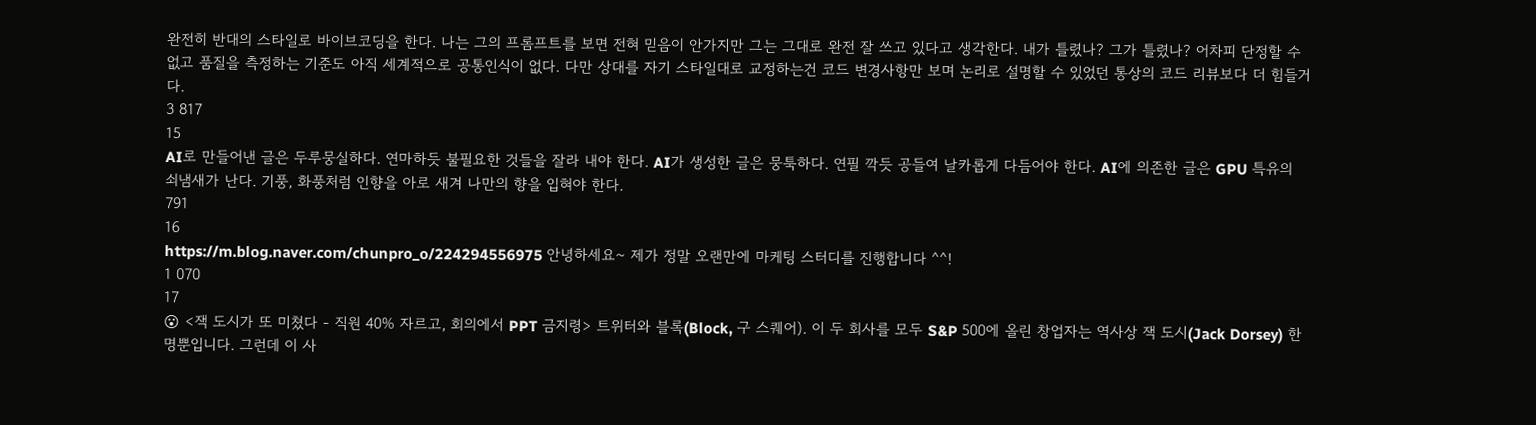완전히 반대의 스타일로 바이브코딩을 한다. 나는 그의 프롬프트를 보면 전혀 믿음이 안가지만 그는 그대로 완전 잘 쓰고 있다고 생각한다. 내가 틀렸나? 그가 틀렸나? 어차피 단정할 수 없고 품질을 측정하는 기준도 아직 세계적으로 공통인식이 없다. 다만 상대를 자기 스타일대로 교정하는건 코드 변경사항만 보며 논리로 설명할 수 있었던 통상의 코드 리뷰보다 더 힘들거다.
3 817
15
AI로 만들어낸 글은 두루뭉실하다. 연마하듯 불필요한 것들을 잘라 내야 한다. AI가 생성한 글은 뭉툭하다. 연필 깍듯 공들여 날카롭게 다듬어야 한다. AI에 의존한 글은 GPU 특유의 쇠냄새가 난다. 기풍, 화풍처럼 인향을 아로 새겨 나만의 향을 입혀야 한다.
791
16
https://m.blog.naver.com/chunpro_o/224294556975 안녕하세요~ 제가 정말 오랜만에 마케팅 스터디를 진행합니다 ^^!
1 070
17
😮 <잭 도시가 또 미쳤다 - 직원 40% 자르고, 회의에서 PPT 금지령> 트위터와 블록(Block, 구 스퀘어). 이 두 회사를 모두 S&P 500에 올린 창업자는 역사상 잭 도시(Jack Dorsey) 한 명뿐입니다. 그런데 이 사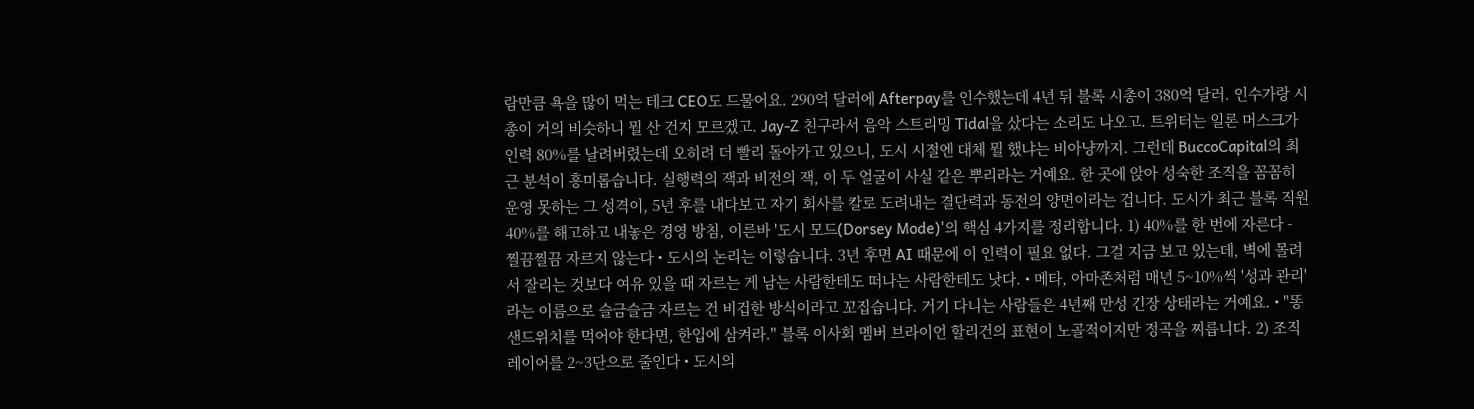람만큼 욕을 많이 먹는 테크 CEO도 드물어요. 290억 달러에 Afterpay를 인수했는데 4년 뒤 블록 시총이 380억 달러. 인수가랑 시총이 거의 비슷하니 뭘 산 건지 모르겠고. Jay-Z 친구라서 음악 스트리밍 Tidal을 샀다는 소리도 나오고. 트위터는 일론 머스크가 인력 80%를 날려버렸는데 오히려 더 빨리 돌아가고 있으니, 도시 시절엔 대체 뭘 했냐는 비아냥까지. 그런데 BuccoCapital의 최근 분석이 흥미롭습니다. 실행력의 잭과 비전의 잭, 이 두 얼굴이 사실 같은 뿌리라는 거예요. 한 곳에 앉아 성숙한 조직을 꼼꼼히 운영 못하는 그 성격이, 5년 후를 내다보고 자기 회사를 칼로 도려내는 결단력과 동전의 양면이라는 겁니다. 도시가 최근 블록 직원 40%를 해고하고 내놓은 경영 방침, 이른바 '도시 모드(Dorsey Mode)'의 핵심 4가지를 정리합니다. 1) 40%를 한 번에 자른다 - 찔끔찔끔 자르지 않는다 • 도시의 논리는 이렇습니다. 3년 후면 AI 때문에 이 인력이 필요 없다. 그걸 지금 보고 있는데, 벽에 몰려서 잘리는 것보다 여유 있을 때 자르는 게 남는 사람한테도 떠나는 사람한테도 낫다. • 메타, 아마존처럼 매년 5~10%씩 '성과 관리'라는 이름으로 슬금슬금 자르는 건 비겁한 방식이라고 꼬집습니다. 거기 다니는 사람들은 4년째 만성 긴장 상태라는 거예요. • "똥 샌드위치를 먹어야 한다면, 한입에 삼켜라." 블록 이사회 멤버 브라이언 할리건의 표현이 노골적이지만 정곡을 찌릅니다. 2) 조직 레이어를 2~3단으로 줄인다 • 도시의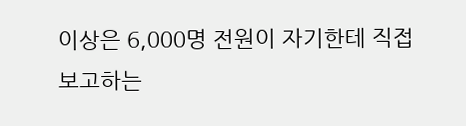이상은 6,000명 전원이 자기한테 직접 보고하는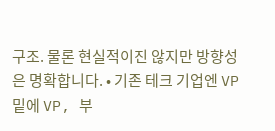구조. 물론 현실적이진 않지만 방향성은 명확합니다. • 기존 테크 기업엔 VP 밑에 VP, 부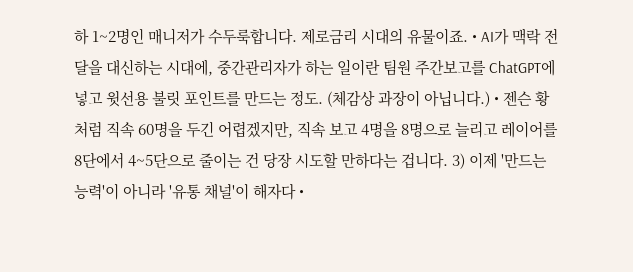하 1~2명인 매니저가 수두룩합니다. 제로금리 시대의 유물이죠. • AI가 맥락 전달을 대신하는 시대에, 중간관리자가 하는 일이란 팀원 주간보고를 ChatGPT에 넣고 윗선용 불릿 포인트를 만드는 정도. (체감상 과장이 아닙니다.) • 젠슨 황처럼 직속 60명을 두긴 어렵겠지만, 직속 보고 4명을 8명으로 늘리고 레이어를 8단에서 4~5단으로 줄이는 건 당장 시도할 만하다는 겁니다. 3) 이제 '만드는 능력'이 아니라 '유통 채널'이 해자다 •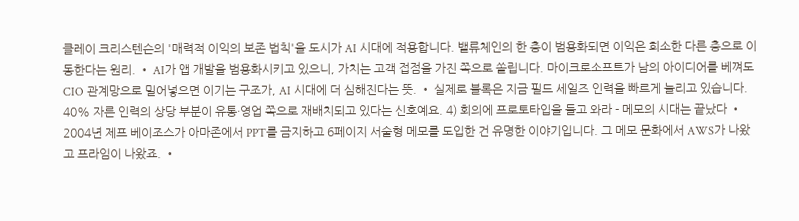클레이 크리스텐슨의 '매력적 이익의 보존 법칙'을 도시가 AI 시대에 적용합니다. 밸류체인의 한 층이 범용화되면 이익은 희소한 다른 층으로 이동한다는 원리. • AI가 앱 개발을 범용화시키고 있으니, 가치는 고객 접점을 가진 쪽으로 쏠립니다. 마이크로소프트가 남의 아이디어를 베껴도 CIO 관계망으로 밀어넣으면 이기는 구조가, AI 시대에 더 심해진다는 뜻. • 실제로 블록은 지금 필드 세일즈 인력을 빠르게 늘리고 있습니다. 40% 자른 인력의 상당 부분이 유통·영업 쪽으로 재배치되고 있다는 신호예요. 4) 회의에 프로토타입을 들고 와라 - 메모의 시대는 끝났다 • 2004년 제프 베이조스가 아마존에서 PPT를 금지하고 6페이지 서술형 메모를 도입한 건 유명한 이야기입니다. 그 메모 문화에서 AWS가 나왔고 프라임이 나왔죠. •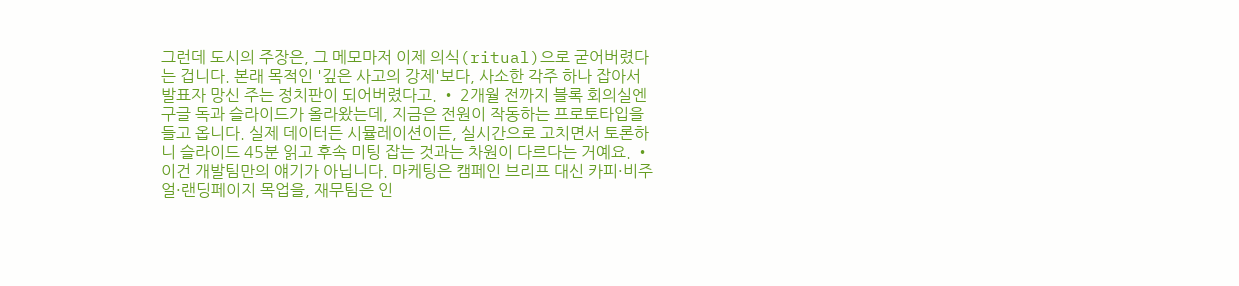그런데 도시의 주장은, 그 메모마저 이제 의식(ritual)으로 굳어버렸다는 겁니다. 본래 목적인 '깊은 사고의 강제'보다, 사소한 각주 하나 잡아서 발표자 망신 주는 정치판이 되어버렸다고. • 2개월 전까지 블록 회의실엔 구글 독과 슬라이드가 올라왔는데, 지금은 전원이 작동하는 프로토타입을 들고 옵니다. 실제 데이터든 시뮬레이션이든, 실시간으로 고치면서 토론하니 슬라이드 45분 읽고 후속 미팅 잡는 것과는 차원이 다르다는 거예요. • 이건 개발팀만의 얘기가 아닙니다. 마케팅은 캠페인 브리프 대신 카피·비주얼·랜딩페이지 목업을, 재무팀은 인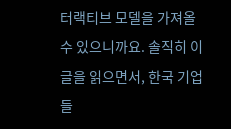터랙티브 모델을 가져올 수 있으니까요. 솔직히 이 글을 읽으면서, 한국 기업들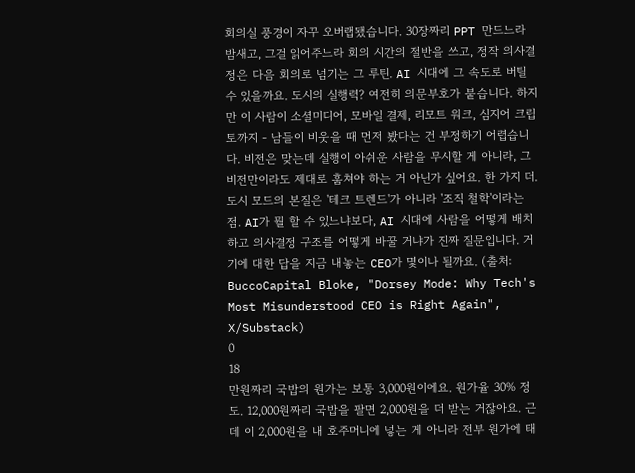회의실 풍경이 자꾸 오버랩됐습니다. 30장짜리 PPT 만드느라 밤새고, 그걸 읽어주느라 회의 시간의 절반을 쓰고, 정작 의사결정은 다음 회의로 넘기는 그 루틴. AI 시대에 그 속도로 버틸 수 있을까요. 도시의 실행력? 여전히 의문부호가 붙습니다. 하지만 이 사람이 소셜미디어, 모바일 결제, 리모트 워크, 심지어 크립토까지 - 남들이 비웃을 때 먼저 봤다는 건 부정하기 어렵습니다. 비전은 맞는데 실행이 아쉬운 사람을 무시할 게 아니라, 그 비전만이라도 제대로 훔쳐야 하는 거 아닌가 싶어요. 한 가지 더. 도시 모드의 본질은 '테크 트렌드'가 아니라 '조직 철학'이라는 점. AI가 뭘 할 수 있느냐보다, AI 시대에 사람을 어떻게 배치하고 의사결정 구조를 어떻게 바꿀 거냐가 진짜 질문입니다. 거기에 대한 답을 지금 내놓는 CEO가 몇이나 될까요. (출처: BuccoCapital Bloke, "Dorsey Mode: Why Tech's Most Misunderstood CEO is Right Again", X/Substack)
0
18
만원짜리 국밥의 원가는 보통 3,000원이에요. 원가율 30% 정도. 12,000원짜리 국밥을 팔면 2,000원을 더 받는 거잖아요. 근데 이 2,000원을 내 호주머니에 넣는 게 아니라 전부 원가에 태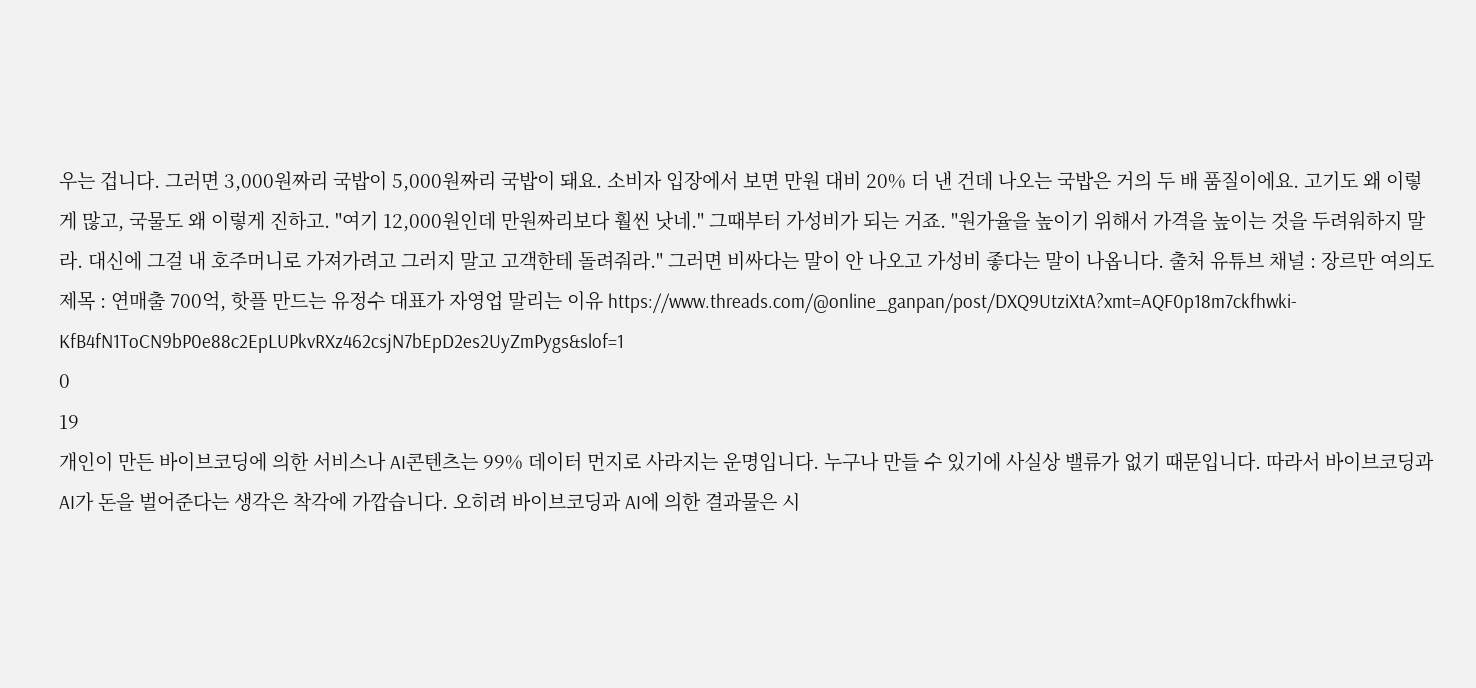우는 겁니다. 그러면 3,000원짜리 국밥이 5,000원짜리 국밥이 돼요. 소비자 입장에서 보면 만원 대비 20% 더 낸 건데 나오는 국밥은 거의 두 배 품질이에요. 고기도 왜 이렇게 많고, 국물도 왜 이렇게 진하고. "여기 12,000원인데 만원짜리보다 훨씬 낫네." 그때부터 가성비가 되는 거죠. "원가율을 높이기 위해서 가격을 높이는 것을 두려워하지 말라. 대신에 그걸 내 호주머니로 가져가려고 그러지 말고 고객한테 돌려줘라." 그러면 비싸다는 말이 안 나오고 가성비 좋다는 말이 나옵니다. 출처 유튜브 채널 : 장르만 여의도 제목 : 연매출 700억, 핫플 만드는 유정수 대표가 자영업 말리는 이유 https://www.threads.com/@online_ganpan/post/DXQ9UtziXtA?xmt=AQF0p18m7ckfhwki-KfB4fN1ToCN9bP0e88c2EpLUPkvRXz462csjN7bEpD2es2UyZmPygs&slof=1
0
19
개인이 만든 바이브코딩에 의한 서비스나 AI콘텐츠는 99% 데이터 먼지로 사라지는 운명입니다. 누구나 만들 수 있기에 사실상 밸류가 없기 때문입니다. 따라서 바이브코딩과 AI가 돈을 벌어준다는 생각은 착각에 가깝습니다. 오히려 바이브코딩과 AI에 의한 결과물은 시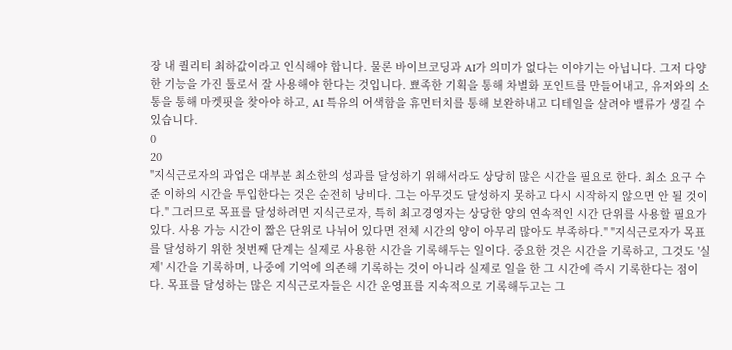장 내 퀄리티 최하값이라고 인식해야 합니다. 물론 바이브코딩과 AI가 의미가 없다는 이야기는 아닙니다. 그저 다양한 기능을 가진 툴로서 잘 사용해야 한다는 것입니다. 뾰족한 기획을 통해 차별화 포인트를 만들어내고, 유저와의 소통을 통해 마켓핏을 찾아야 하고, AI 특유의 어색함을 휴먼터치를 통해 보완하내고 디테일을 살려야 밸류가 생길 수 있습니다.
0
20
"지식근로자의 과업은 대부분 최소한의 성과를 달성하기 위해서라도 상당히 많은 시간을 필요로 한다. 최소 요구 수준 이하의 시간을 투입한다는 것은 순전히 낭비다. 그는 아무것도 달성하지 못하고 다시 시작하지 않으면 안 될 것이다." 그러므로 목표를 달성하려면 지식근로자, 특히 최고경영자는 상당한 양의 연속적인 시간 단위를 사용할 필요가 있다. 사용 가능 시간이 짧은 단위로 나뉘어 있다면 전체 시간의 양이 아무리 많아도 부족하다." "지식근로자가 목표를 달성하기 위한 첫번째 단계는 실제로 사용한 시간을 기록해두는 일이다. 중요한 것은 시간을 기록하고, 그것도 '실제' 시간을 기록하며, 나중에 기억에 의존해 기록하는 것이 아니라 실제로 일을 한 그 시간에 즉시 기록한다는 점이다. 목표를 달성하는 많은 지식근로자들은 시간 운영표를 지속적으로 기록해두고는 그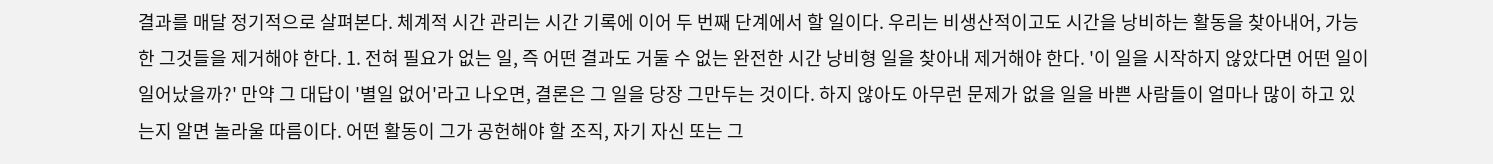결과를 매달 정기적으로 살펴본다. 체계적 시간 관리는 시간 기록에 이어 두 번째 단계에서 할 일이다. 우리는 비생산적이고도 시간을 낭비하는 활동을 찾아내어, 가능한 그것들을 제거해야 한다. 1. 전혀 필요가 없는 일, 즉 어떤 결과도 거둘 수 없는 완전한 시간 낭비형 일을 찾아내 제거해야 한다. '이 일을 시작하지 않았다면 어떤 일이 일어났을까?' 만약 그 대답이 '별일 없어'라고 나오면, 결론은 그 일을 당장 그만두는 것이다. 하지 않아도 아무런 문제가 없을 일을 바쁜 사람들이 얼마나 많이 하고 있는지 알면 놀라울 따름이다. 어떤 활동이 그가 공헌해야 할 조직, 자기 자신 또는 그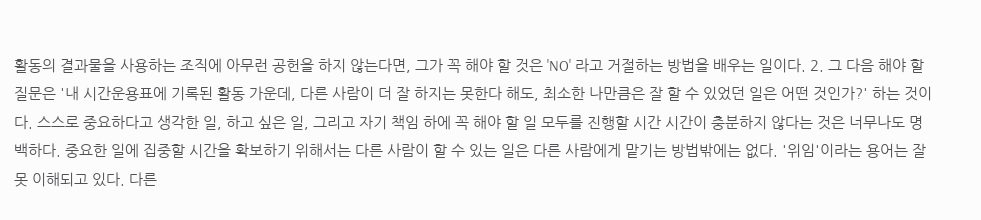활동의 결과물을 사용하는 조직에 아무런 공헌을 하지 않는다면, 그가 꼭 해야 할 것은 'NO' 라고 거절하는 방법을 배우는 일이다. 2. 그 다음 해야 할 질문은 '내 시간운용표에 기록된 활동 가운데, 다른 사람이 더 잘 하지는 못한다 해도, 최소한 나만큼은 잘 할 수 있었던 일은 어떤 것인가?' 하는 것이다. 스스로 중요하다고 생각한 일, 하고 싶은 일, 그리고 자기 책임 하에 꼭 해야 할 일 모두를 진행할 시간 시간이 충분하지 않다는 것은 너무나도 명백하다. 중요한 일에 집중할 시간을 확보하기 위해서는 다른 사람이 할 수 있는 일은 다른 사람에게 맡기는 방법밖에는 없다. '위임'이라는 용어는 잘못 이해되고 있다. 다른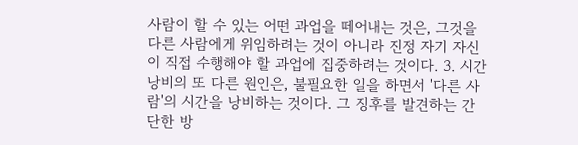사람이 할 수 있는 어떤 과업을 떼어내는 것은, 그것을 다른 사람에게 위임하려는 것이 아니라 진정 자기 자신이 직접 수행해야 할 과업에 집중하려는 것이다. 3. 시간 낭비의 또 다른 원인은, 불필요한 일을 하면서 '다른 사람'의 시간을 낭비하는 것이다. 그 징후를 발견하는 간단한 방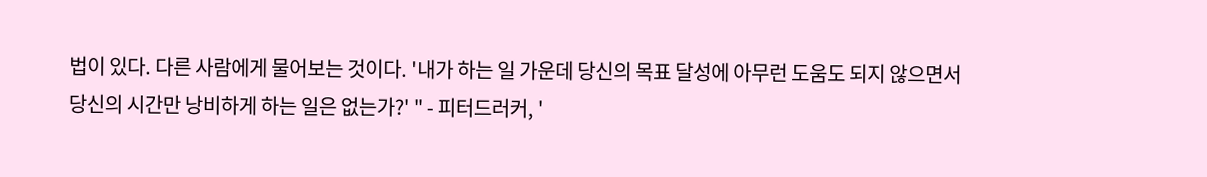법이 있다. 다른 사람에게 물어보는 것이다. '내가 하는 일 가운데 당신의 목표 달성에 아무런 도움도 되지 않으면서 당신의 시간만 낭비하게 하는 일은 없는가?' " - 피터드러커, '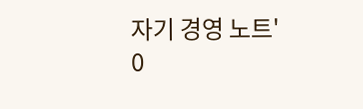자기 경영 노트'
0